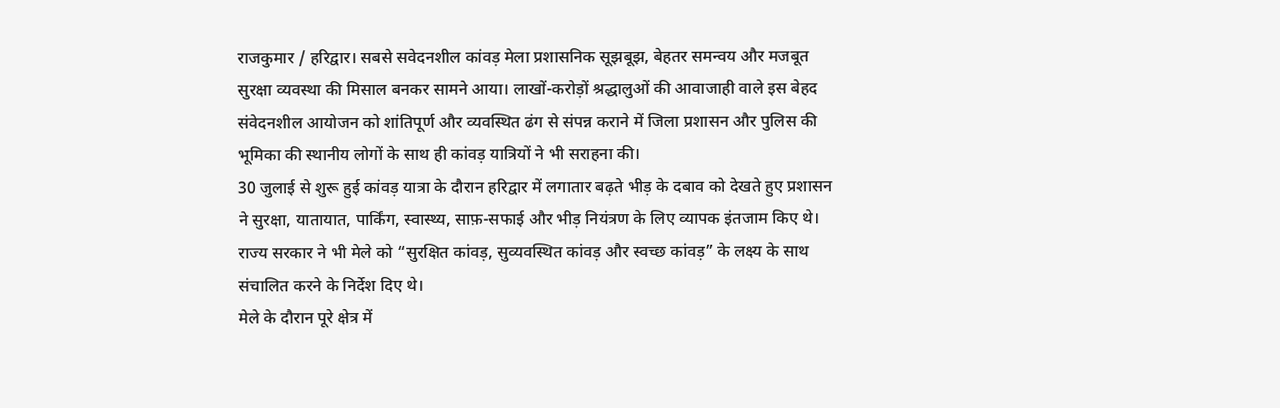राजकुमार / हरिद्वार। सबसे सवेदनशील कांवड़ मेला प्रशासनिक सूझबूझ, बेहतर समन्वय और मजबूत सुरक्षा व्यवस्था की मिसाल बनकर सामने आया। लाखों-करोड़ों श्रद्धालुओं की आवाजाही वाले इस बेहद संवेदनशील आयोजन को शांतिपूर्ण और व्यवस्थित ढंग से संपन्न कराने में जिला प्रशासन और पुलिस की भूमिका की स्थानीय लोगों के साथ ही कांवड़ यात्रियों ने भी सराहना की।
30 जुलाई से शुरू हुई कांवड़ यात्रा के दौरान हरिद्वार में लगातार बढ़ते भीड़ के दबाव को देखते हुए प्रशासन ने सुरक्षा, यातायात, पार्किंग, स्वास्थ्य, साफ़-सफाई और भीड़ नियंत्रण के लिए व्यापक इंतजाम किए थे। राज्य सरकार ने भी मेले को “सुरक्षित कांवड़, सुव्यवस्थित कांवड़ और स्वच्छ कांवड़” के लक्ष्य के साथ संचालित करने के निर्देश दिए थे।
मेले के दौरान पूरे क्षेत्र में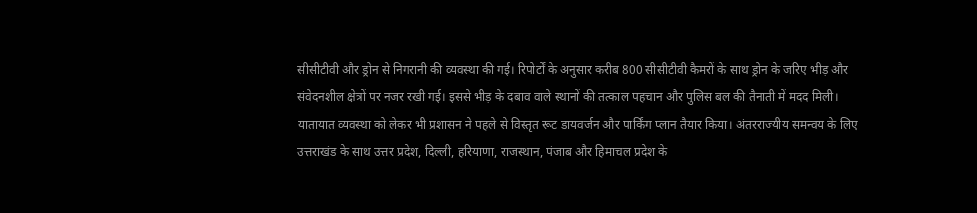सीसीटीवी और ड्रोन से निगरानी की व्यवस्था की गई। रिपोर्टों के अनुसार करीब 800 सीसीटीवी कैमरों के साथ ड्रोन के जरिए भीड़ और संवेदनशील क्षेत्रों पर नजर रखी गई। इससे भीड़ के दबाव वाले स्थानों की तत्काल पहचान और पुलिस बल की तैनाती में मदद मिली।
यातायात व्यवस्था को लेकर भी प्रशासन ने पहले से विस्तृत रूट डायवर्जन और पार्किंग प्लान तैयार किया। अंतरराज्यीय समन्वय के लिए उत्तराखंड के साथ उत्तर प्रदेश, दिल्ली, हरियाणा, राजस्थान, पंजाब और हिमाचल प्रदेश के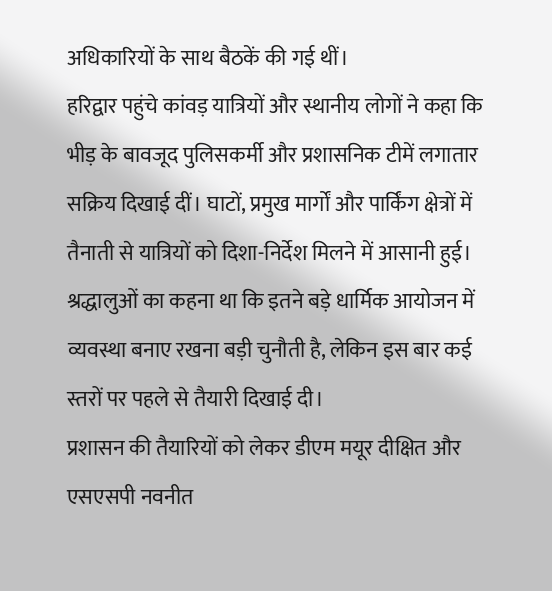अधिकारियों के साथ बैठकें की गई थीं।
हरिद्वार पहुंचे कांवड़ यात्रियों और स्थानीय लोगों ने कहा कि भीड़ के बावजूद पुलिसकर्मी और प्रशासनिक टीमें लगातार सक्रिय दिखाई दीं। घाटों, प्रमुख मार्गों और पार्किंग क्षेत्रों में तैनाती से यात्रियों को दिशा-निर्देश मिलने में आसानी हुई। श्रद्धालुओं का कहना था कि इतने बड़े धार्मिक आयोजन में व्यवस्था बनाए रखना बड़ी चुनौती है, लेकिन इस बार कई स्तरों पर पहले से तैयारी दिखाई दी।
प्रशासन की तैयारियों को लेकर डीएम मयूर दीक्षित और एसएसपी नवनीत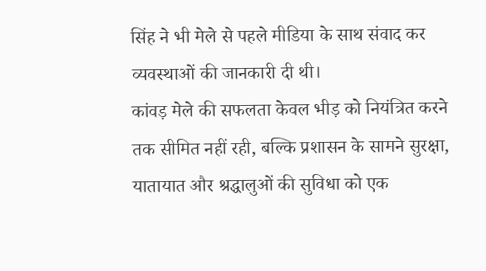सिंह ने भी मेले से पहले मीडिया के साथ संवाद कर व्यवस्थाओं की जानकारी दी थी।
कांवड़ मेले की सफलता केवल भीड़ को नियंत्रित करने तक सीमित नहीं रही, बल्कि प्रशासन के सामने सुरक्षा, यातायात और श्रद्धालुओं की सुविधा को एक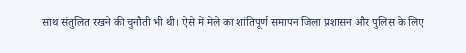साथ संतुलित रखने की चुनौती भी थी। ऐसे में मेले का शांतिपूर्ण समापन जिला प्रशासन और पुलिस के लिए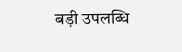बड़ी उपलब्धि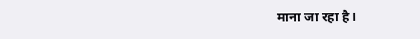माना जा रहा है।